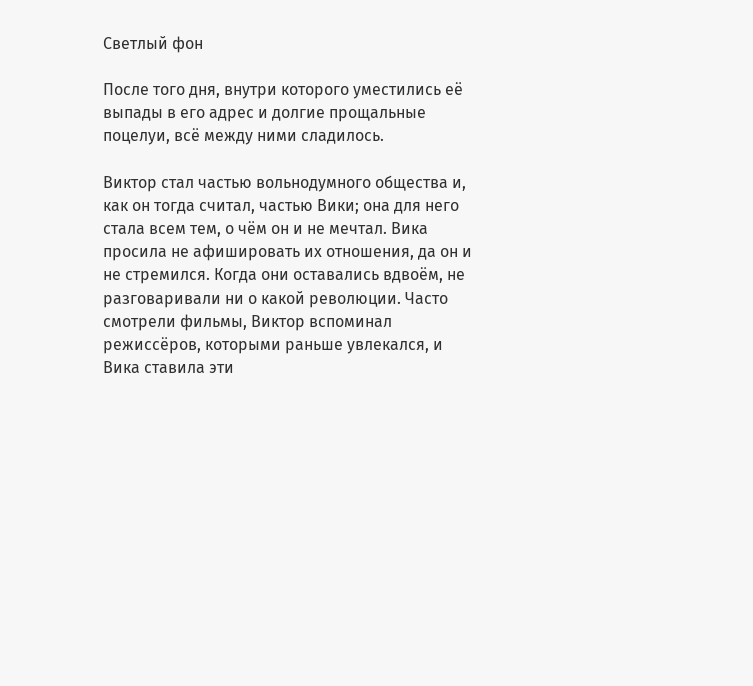Светлый фон

После того дня, внутри которого уместились её выпады в его адрес и долгие прощальные поцелуи, всё между ними сладилось.

Виктор стал частью вольнодумного общества и, как он тогда считал, частью Вики; она для него стала всем тем, о чём он и не мечтал. Вика просила не афишировать их отношения, да он и не стремился. Когда они оставались вдвоём, не разговаривали ни о какой революции. Часто смотрели фильмы, Виктор вспоминал режиссёров, которыми раньше увлекался, и Вика ставила эти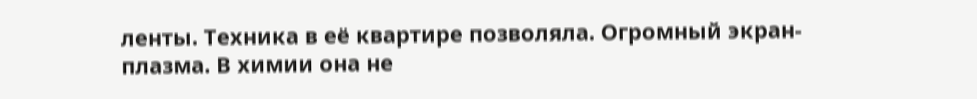ленты. Техника в её квартире позволяла. Огромный экран-плазма. В химии она не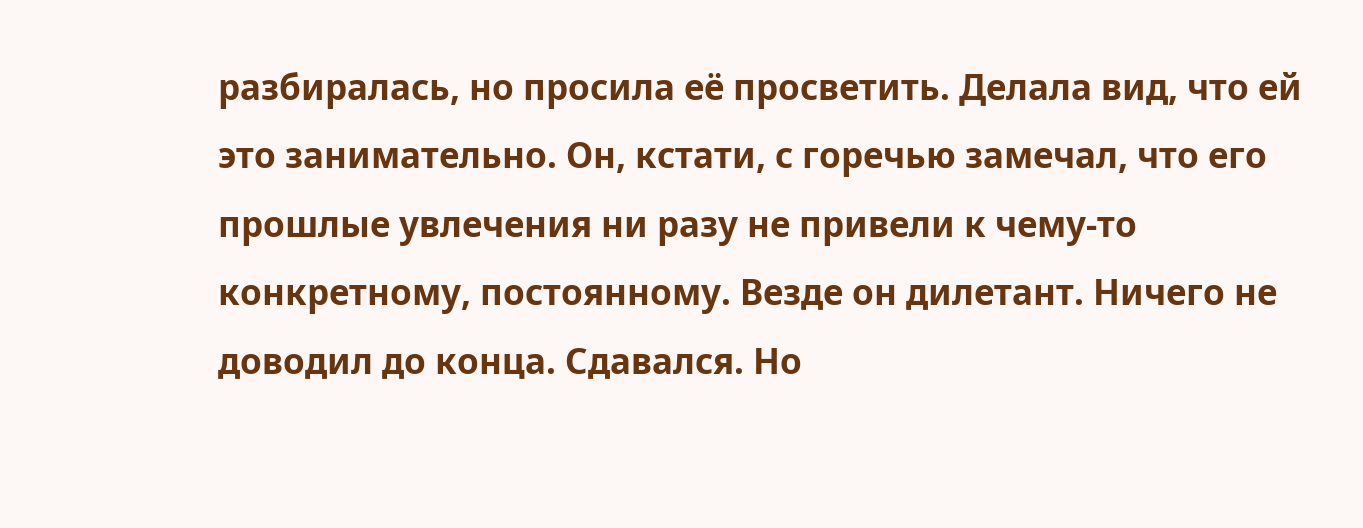разбиралась, но просила её просветить. Делала вид, что ей это занимательно. Он, кстати, с горечью замечал, что его прошлые увлечения ни разу не привели к чему-то конкретному, постоянному. Везде он дилетант. Ничего не доводил до конца. Сдавался. Но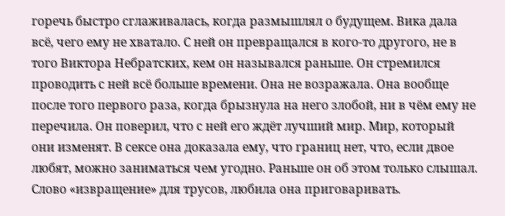горечь быстро сглаживалась, когда размышлял о будущем. Вика дала всё, чего ему не хватало. С ней он превращался в кого-то другого, не в того Виктора Небратских, кем он назывался раньше. Он стремился проводить с ней всё больше времени. Она не возражала. Она вообще после того первого раза, когда брызнула на него злобой, ни в чём ему не перечила. Он поверил, что с ней его ждёт лучший мир. Мир, который они изменят. В сексе она доказала ему, что границ нет, что, если двое любят, можно заниматься чем угодно. Раньше он об этом только слышал. Слово «извращение» для трусов, любила она приговаривать.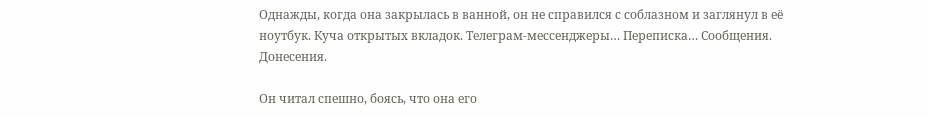Однажды, когда она закрылась в ванной, он не справился с соблазном и заглянул в её ноутбук. Куча открытых вкладок. Телеграм-мессенджеры… Переписка… Сообщения. Донесения.

Он читал спешно, боясь, что она его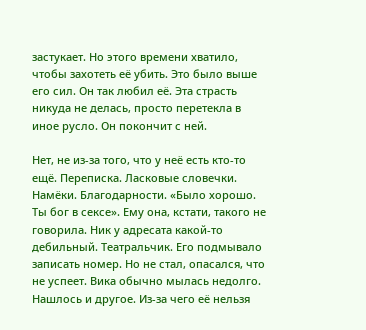застукает. Но этого времени хватило, чтобы захотеть её убить. Это было выше его сил. Он так любил её. Эта страсть никуда не делась, просто перетекла в иное русло. Он покончит с ней.

Нет, не из-за того, что у неё есть кто-то ещё. Переписка. Ласковые словечки. Намёки. Благодарности. «Было хорошо. Ты бог в сексе». Ему она, кстати, такого не говорила. Ник у адресата какой-то дебильный. Театральчик. Его подмывало записать номер. Но не стал, опасался, что не успеет. Вика обычно мылась недолго. Нашлось и другое. Из-за чего её нельзя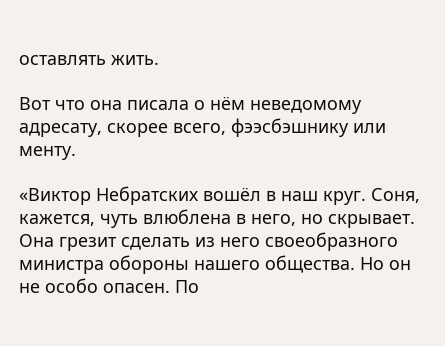оставлять жить.

Вот что она писала о нём неведомому адресату, скорее всего, фээсбэшнику или менту.

«Виктор Небратских вошёл в наш круг. Соня, кажется, чуть влюблена в него, но скрывает. Она грезит сделать из него своеобразного министра обороны нашего общества. Но он не особо опасен. По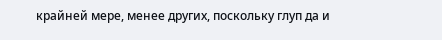крайней мере, менее других, поскольку глуп да и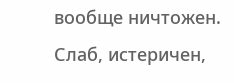вообще ничтожен. Слаб, истеричен,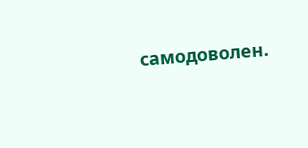самодоволен.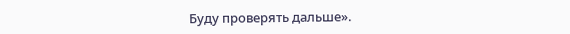Буду проверять дальше».